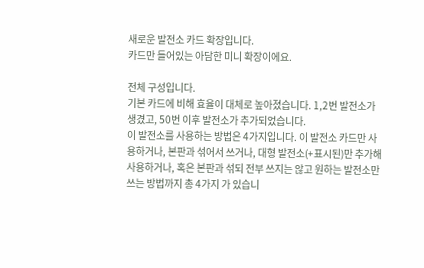새로운 발전소 카드 확장입니다.
카드만 들어있는 아담한 미니 확장이에요.

전체 구성입니다.
기본 카드에 비해 효율이 대체로 높아졌습니다. 1,2번 발전소가 생겼고, 50번 이후 발전소가 추가되었습니다.
이 발전소를 사용하는 방법은 4가지입니다. 이 발전소 카드만 사용하거나, 본판과 섞어서 쓰거나, 대형 발전소(+표시된)만 추가해 사용하거나, 혹은 본판과 섞되 전부 쓰지는 않고 원하는 발전소만 쓰는 방법까지 총 4가지 가 있습니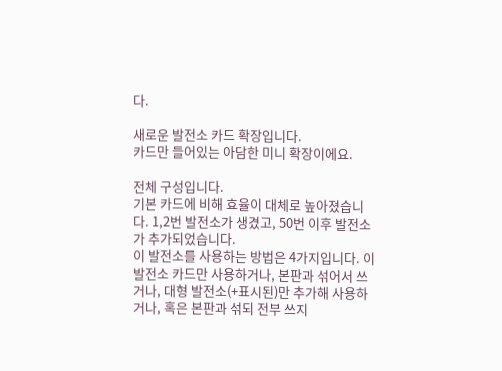다.

새로운 발전소 카드 확장입니다.
카드만 들어있는 아담한 미니 확장이에요.

전체 구성입니다.
기본 카드에 비해 효율이 대체로 높아졌습니다. 1,2번 발전소가 생겼고, 50번 이후 발전소가 추가되었습니다.
이 발전소를 사용하는 방법은 4가지입니다. 이 발전소 카드만 사용하거나, 본판과 섞어서 쓰거나, 대형 발전소(+표시된)만 추가해 사용하거나, 혹은 본판과 섞되 전부 쓰지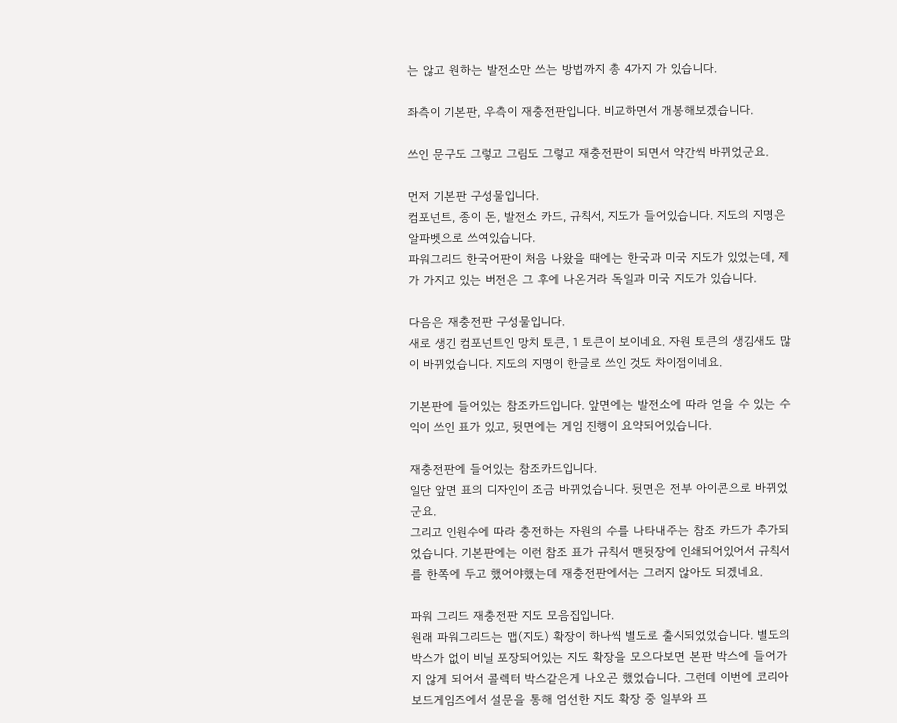는 않고 원하는 발전소만 쓰는 방법까지 총 4가지 가 있습니다.

좌측이 기본판, 우측이 재충전판입니다. 비교하면서 개봉해보겠습니다.

쓰인 문구도 그렇고 그림도 그렇고 재충전판이 되면서 약간씩 바뀌었군요.

먼저 기본판 구성물입니다.
컴포넌트, 종이 돈, 발전소 카드, 규칙서, 지도가 들어있습니다. 지도의 지명은 알파벳으로 쓰여있습니다.
파워그리드 한국어판이 처음 나왔을 때에는 한국과 미국 지도가 있었는데, 제가 가지고 있는 버전은 그 후에 나온거라 독일과 미국 지도가 있습니다.

다음은 재충전판 구성물입니다.
새로 생긴 컴포넌트인 망치 토큰, 1 토큰이 보이네요. 자원 토큰의 생김새도 많이 바뀌었습니다. 지도의 지명이 한글로 쓰인 것도 차이점이네요.

기본판에 들어있는 참조카드입니다. 앞면에는 발전소에 따라 얻을 수 있는 수익이 쓰인 표가 있고, 뒷면에는 게임 진행이 요약되어있습니다.

재충전판에 들어있는 참조카드입니다.
일단 앞면 표의 디자인이 조금 바뀌었습니다. 뒷면은 전부 아이콘으로 바뀌었군요.
그리고 인원수에 따라 충전하는 자원의 수를 나타내주는 참조 카드가 추가되었습니다. 기본판에는 이런 참조 표가 규칙서 맨뒷장에 인쇄되어있어서 규칙서를 한쪽에 두고 했어야했는데 재충전판에서는 그러지 않아도 되겠네요.

파워 그리드 재충전판 지도 모음집입니다.
원래 파워그리드는 맵(지도) 확장이 하나씩 별도로 출시되었었습니다. 별도의 박스가 없이 비닐 포장되어있는 지도 확장을 모으다보면 본판 박스에 들어가지 않게 되어서 콜렉터 박스같은게 나오곤 했었습니다. 그런데 이번에 코리아보드게임즈에서 설문을 통해 엄선한 지도 확장 중 일부와 프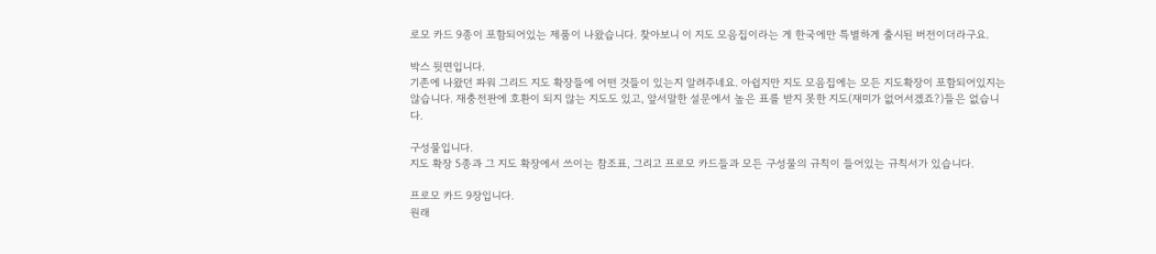로모 카드 9종이 포함되어있는 제품이 나왔습니다. 찾아보니 이 지도 모음집이라는 게 한국에만 특별하게 출시된 버전이더라구요.

박스 뒷면입니다.
기존에 나왔던 파워 그리드 지도 확장들에 어떤 것들이 있는지 알려주네요. 아쉽지만 지도 모음집에는 모든 지도확장이 포함되어있지는 않습니다. 재충전판에 호환이 되지 않는 지도도 있고, 앞서말한 설문에서 높은 표를 받지 못한 지도(재미가 없어서겠죠?)들은 없습니다.

구성물입니다.
지도 확장 5종과 그 지도 확장에서 쓰이는 참조표, 그리고 프로모 카드들과 모든 구성물의 규칙이 들어있는 규칙서가 있습니다.

프로모 카드 9장입니다.
원래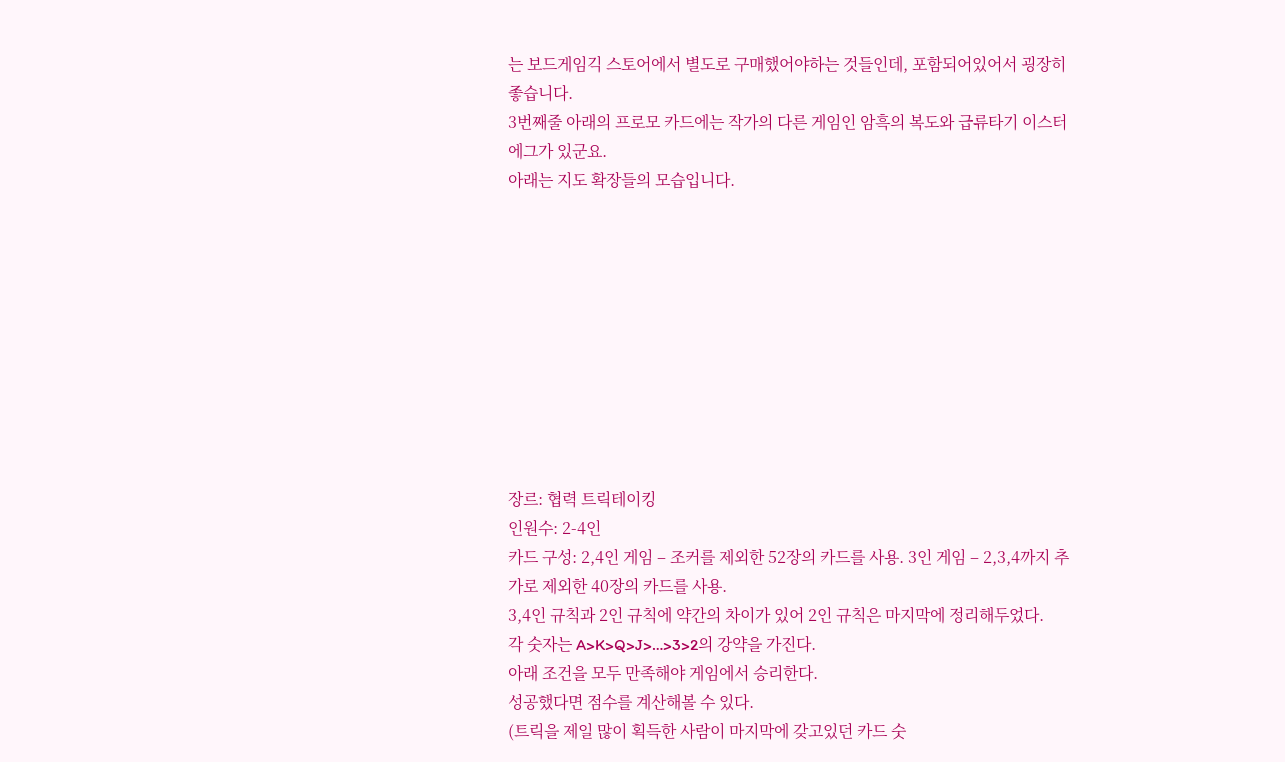는 보드게임긱 스토어에서 별도로 구매했어야하는 것들인데, 포함되어있어서 굉장히 좋습니다.
3번째줄 아래의 프로모 카드에는 작가의 다른 게임인 암흑의 복도와 급류타기 이스터에그가 있군요.
아래는 지도 확장들의 모습입니다.










장르: 협력 트릭테이킹
인원수: 2-4인
카드 구성: 2,4인 게임 – 조커를 제외한 52장의 카드를 사용. 3인 게임 – 2,3,4까지 추가로 제외한 40장의 카드를 사용.
3,4인 규칙과 2인 규칙에 약간의 차이가 있어 2인 규칙은 마지막에 정리해두었다.
각 숫자는 A>K>Q>J>…>3>2의 강약을 가진다.
아래 조건을 모두 만족해야 게임에서 승리한다.
성공했다면 점수를 계산해볼 수 있다.
(트릭을 제일 많이 획득한 사람이 마지막에 갖고있던 카드 숫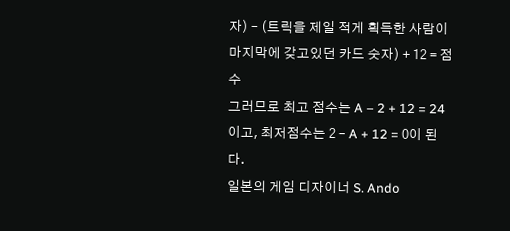자) – (트릭을 제일 적게 획득한 사람이 마지막에 갖고있던 카드 숫자) + 12 = 점수
그러므로 최고 점수는 A – 2 + 12 = 24이고, 최저점수는 2 – A + 12 = 0이 된다.
일본의 게임 디자이너 S. Ando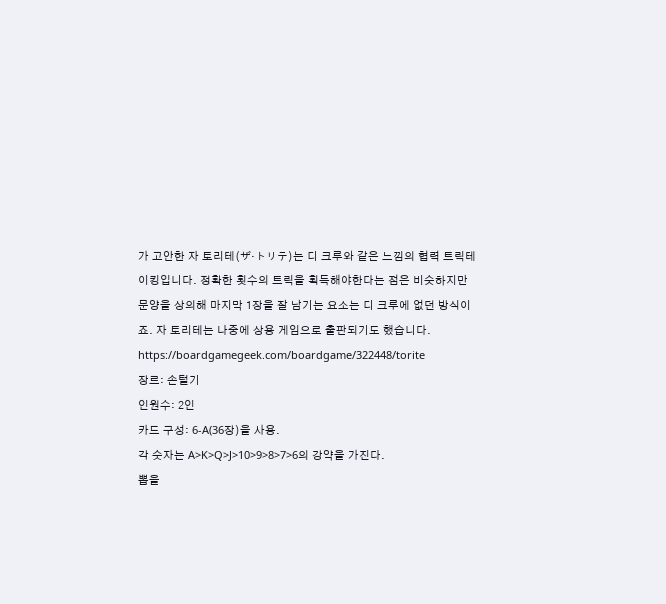가 고안한 자 토리테(ザ·トリテ)는 디 크루와 같은 느낌의 협력 트릭테이킹입니다. 정확한 횟수의 트릭을 획득해야한다는 점은 비슷하지만 문양을 상의해 마지막 1장을 잘 남기는 요소는 디 크루에 없던 방식이죠. 자 토리테는 나중에 상용 게임으로 출판되기도 했습니다. https://boardgamegeek.com/boardgame/322448/torite
장르: 손털기
인원수: 2인
카드 구성: 6-A(36장)을 사용.
각 숫자는 A>K>Q>J>10>9>8>7>6의 강약을 가진다.
뽑을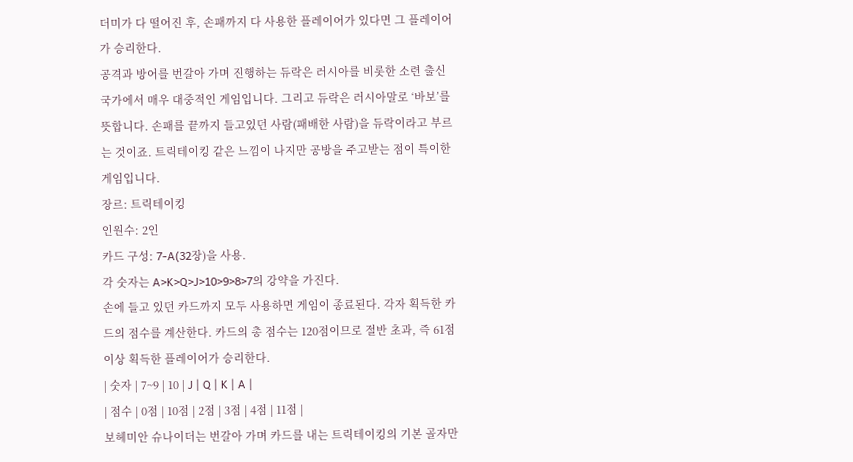더미가 다 떨어진 후, 손패까지 다 사용한 플레이어가 있다면 그 플레이어가 승리한다.
공격과 방어를 번갈아 가며 진행하는 듀락은 러시아를 비롯한 소련 출신 국가에서 매우 대중적인 게임입니다. 그리고 듀락은 러시아말로 ‘바보’를 뜻합니다. 손패를 끝까지 들고있던 사람(패배한 사람)을 듀락이라고 부르는 것이죠. 트릭테이킹 같은 느낌이 나지만 공방을 주고받는 점이 특이한 게임입니다.
장르: 트릭테이킹
인원수: 2인
카드 구성: 7-A(32장)을 사용.
각 숫자는 A>K>Q>J>10>9>8>7의 강약을 가진다.
손에 들고 있던 카드까지 모두 사용하면 게임이 종료된다. 각자 획득한 카드의 점수를 계산한다. 카드의 총 점수는 120점이므로 절반 초과, 즉 61점 이상 획득한 플레이어가 승리한다.
| 숫자 | 7~9 | 10 | J | Q | K | A |
| 점수 | 0점 | 10점 | 2점 | 3점 | 4점 | 11점 |
보헤미안 슈나이더는 번갈아 가며 카드를 내는 트릭테이킹의 기본 골자만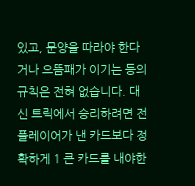있고, 문양을 따라야 한다거나 으뜸패가 이기는 등의 규칙은 전혀 없습니다. 대신 트릭에서 승리하려면 전 플레이어가 낸 카드보다 정확하게 1 큰 카드를 내야한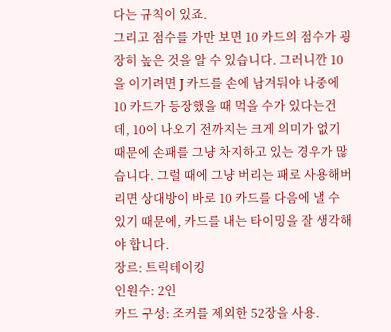다는 규칙이 있죠.
그리고 점수를 가만 보면 10 카드의 점수가 굉장히 높은 것을 알 수 있습니다. 그러니깐 10을 이기려면 J 카드를 손에 남겨둬야 나중에 10 카드가 등장했을 때 먹을 수가 있다는건데, 10이 나오기 전까지는 크게 의미가 없기 때문에 손패를 그냥 차지하고 있는 경우가 많습니다. 그럴 때에 그냥 버리는 패로 사용해버리면 상대방이 바로 10 카드를 다음에 낼 수 있기 때문에, 카드를 내는 타이밍을 잘 생각해야 합니다.
장르: 트릭테이킹
인원수: 2인
카드 구성: 조커를 제외한 52장을 사용.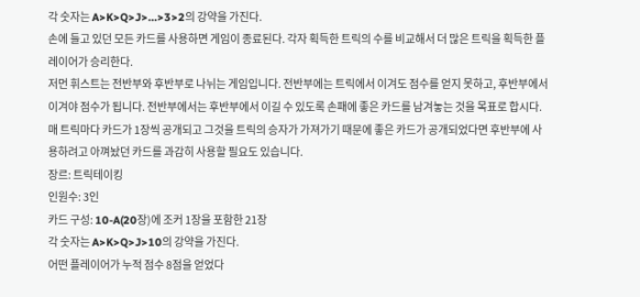각 숫자는 A>K>Q>J>…>3>2의 강약을 가진다.
손에 들고 있던 모든 카드를 사용하면 게임이 종료된다. 각자 획득한 트릭의 수를 비교해서 더 많은 트릭을 획득한 플레이어가 승리한다.
저먼 휘스트는 전반부와 후반부로 나뉘는 게임입니다. 전반부에는 트릭에서 이겨도 점수를 얻지 못하고, 후반부에서 이겨야 점수가 됩니다. 전반부에서는 후반부에서 이길 수 있도록 손패에 좋은 카드를 남겨놓는 것을 목표로 합시다. 매 트릭마다 카드가 1장씩 공개되고 그것을 트릭의 승자가 가져가기 때문에 좋은 카드가 공개되었다면 후반부에 사용하려고 아껴놨던 카드를 과감히 사용할 필요도 있습니다.
장르: 트릭테이킹
인원수: 3인
카드 구성: 10-A(20장)에 조커 1장을 포함한 21장
각 숫자는 A>K>Q>J>10의 강약을 가진다.
어떤 플레이어가 누적 점수 8점을 얻었다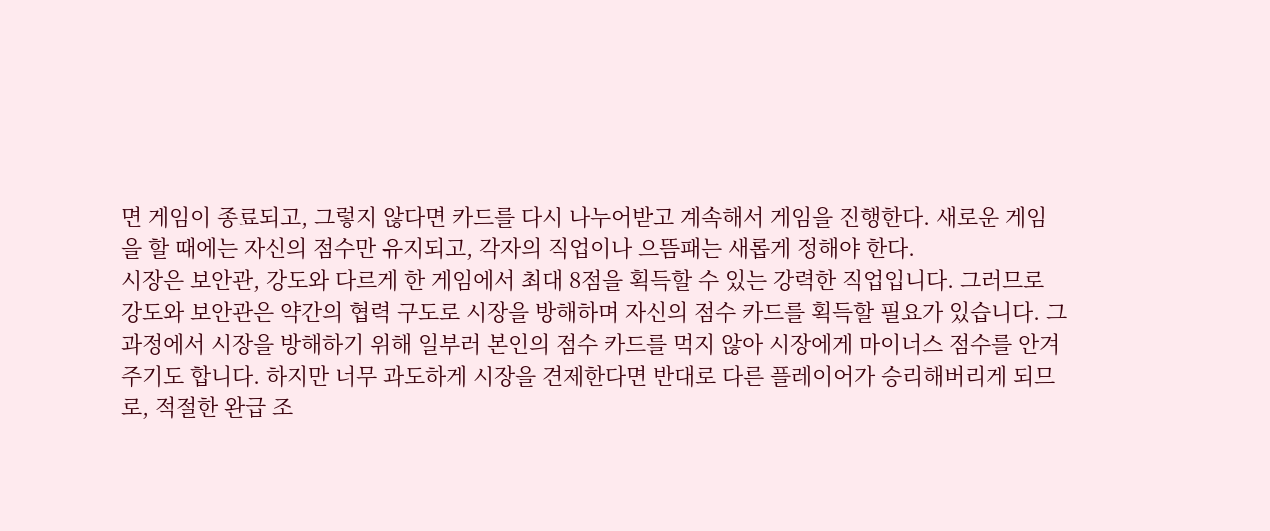면 게임이 종료되고, 그렇지 않다면 카드를 다시 나누어받고 계속해서 게임을 진행한다. 새로운 게임을 할 때에는 자신의 점수만 유지되고, 각자의 직업이나 으뜸패는 새롭게 정해야 한다.
시장은 보안관, 강도와 다르게 한 게임에서 최대 8점을 획득할 수 있는 강력한 직업입니다. 그러므로 강도와 보안관은 약간의 협력 구도로 시장을 방해하며 자신의 점수 카드를 획득할 필요가 있습니다. 그 과정에서 시장을 방해하기 위해 일부러 본인의 점수 카드를 먹지 않아 시장에게 마이너스 점수를 안겨주기도 합니다. 하지만 너무 과도하게 시장을 견제한다면 반대로 다른 플레이어가 승리해버리게 되므로, 적절한 완급 조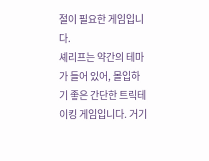절이 필요한 게임입니다.
셰리프는 약간의 테마가 들어 있어, 몰입하기 좋은 간단한 트릭테이킹 게임입니다. 거기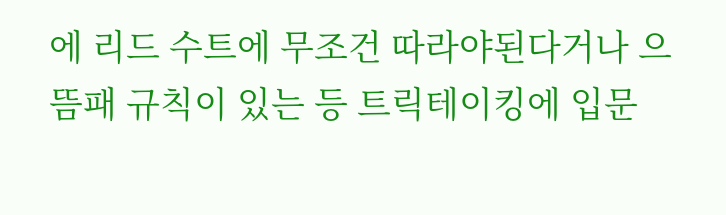에 리드 수트에 무조건 따라야된다거나 으뜸패 규칙이 있는 등 트릭테이킹에 입문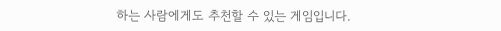하는 사람에게도 추천할 수 있는 게임입니다.